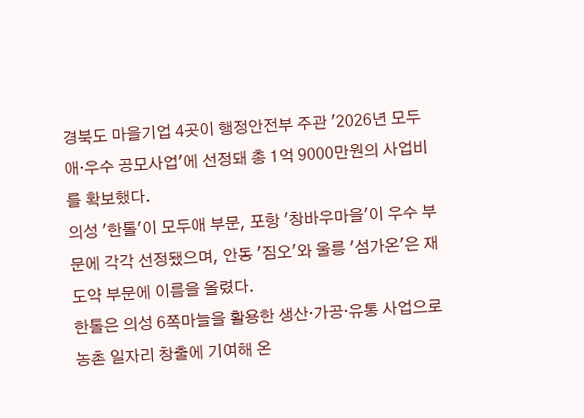경북도 마을기업 4곳이 행정안전부 주관 '2026년 모두애·우수 공모사업'에 선정돼 총 1억 9000만원의 사업비를 확보했다.
의성 '한톨'이 모두애 부문, 포항 '창바우마을'이 우수 부문에 각각 선정됐으며, 안동 '짐오'와 울릉 '섬가온'은 재도약 부문에 이름을 올렸다.
한톨은 의성 6쪽마늘을 활용한 생산·가공·유통 사업으로 농촌 일자리 창출에 기여해 온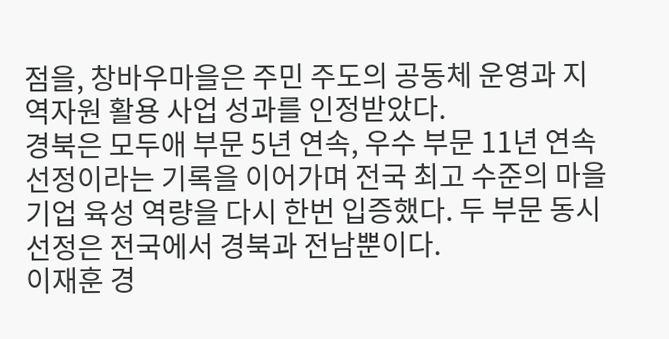점을, 창바우마을은 주민 주도의 공동체 운영과 지역자원 활용 사업 성과를 인정받았다.
경북은 모두애 부문 5년 연속, 우수 부문 11년 연속 선정이라는 기록을 이어가며 전국 최고 수준의 마을기업 육성 역량을 다시 한번 입증했다. 두 부문 동시 선정은 전국에서 경북과 전남뿐이다.
이재훈 경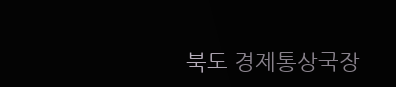북도 경제통상국장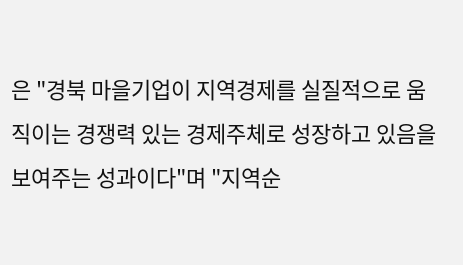은 "경북 마을기업이 지역경제를 실질적으로 움직이는 경쟁력 있는 경제주체로 성장하고 있음을 보여주는 성과이다"며 "지역순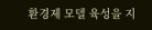환경제 모델 육성을 지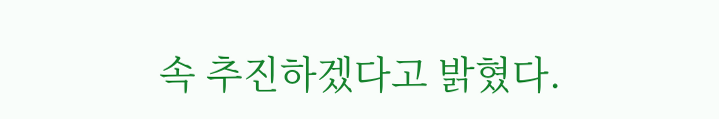속 추진하겠다고 밝혔다.